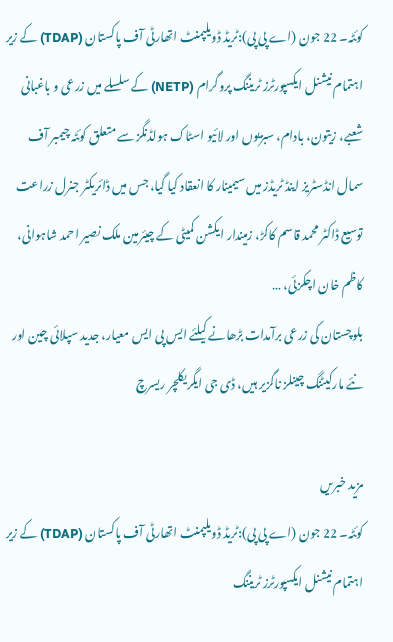کوئٹہ۔ 22 جون (اے پی پی):ٹریڈ ڈویلپمنٹ اتھارٹی آف پاکستان (TDAP) کے زیر اہتمام نیشنل ایکسپورٹرز ٹریننگ پروگرام (NETP) کے سلسلے میں زرعی و باغبانی شعبے، زیتون، بادام، سبزیوں اور لائیو اسٹاک ہولڈنگز سے متعلق کوئٹہ چیمبر آف سمال انڈسٹریز اینڈ ٹریڈز میں سیمینار کا انعقاد کیا گیا، جس میں ڈائریکٹر جنرل زراعت توسیع ڈاکٹر محمد قاسم کاکڑ، زمیندار ایکشن کمیٹی کے چیئرمین ملک نصیر احمد شاہوانی، کاظم خان اچکزئی، …
بلوچستان کی زرعی برآمدات بڑھانے کیلئے ایس پی ایس معیار، جدید سپلائی چین اور نئے مارکیٹنگ چینلز ناگزیر ہیں، ڈی جی ایگریکلچر ریسرچ

مزید خبریں
کوئٹہ۔ 22 جون (اے پی پی):ٹریڈ ڈویلپمنٹ اتھارٹی آف پاکستان (TDAP) کے زیر اہتمام نیشنل ایکسپورٹرز ٹریننگ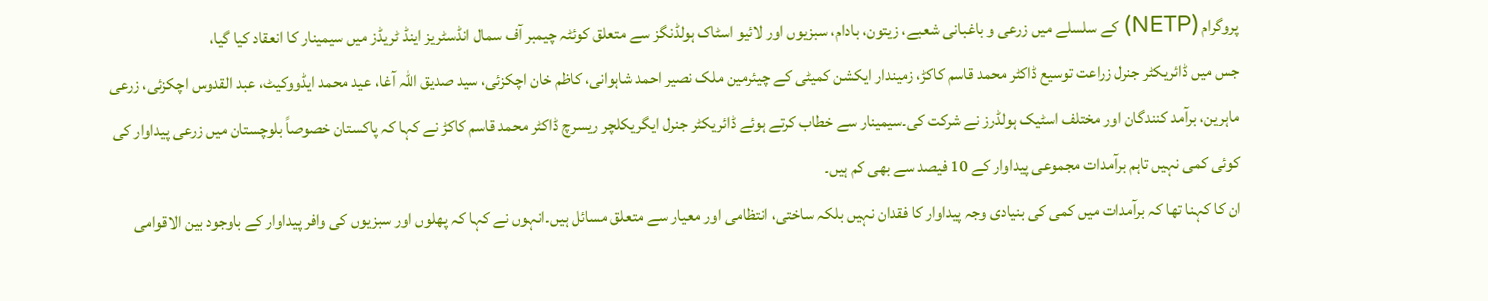پروگرام (NETP) کے سلسلے میں زرعی و باغبانی شعبے، زیتون، بادام، سبزیوں اور لائیو اسٹاک ہولڈنگز سے متعلق کوئٹہ چیمبر آف سمال انڈسٹریز اینڈ ٹریڈز میں سیمینار کا انعقاد کیا گیا،
جس میں ڈائریکٹر جنرل زراعت توسیع ڈاکٹر محمد قاسم کاکڑ، زمیندار ایکشن کمیٹی کے چیئرمین ملک نصیر احمد شاہوانی، کاظم خان اچکزئی، سید صدیق اللہ آغا، عید محمد ایڈووکیٹ، عبد القدوس اچکزئی، زرعی ماہرین، برآمد کنندگان اور مختلف اسٹیک ہولڈرز نے شرکت کی۔سیمینار سے خطاب کرتے ہوئے ڈائریکٹر جنرل ایگریکلچر ریسرچ ڈاکٹر محمد قاسم کاکڑ نے کہا کہ پاکستان خصوصاً بلوچستان میں زرعی پیداوار کی کوئی کمی نہیں تاہم برآمدات مجموعی پیداوار کے 10 فیصد سے بھی کم ہیں۔
ان کا کہنا تھا کہ برآمدات میں کمی کی بنیادی وجہ پیداوار کا فقدان نہیں بلکہ ساختی، انتظامی اور معیار سے متعلق مسائل ہیں۔انہوں نے کہا کہ پھلوں اور سبزیوں کی وافر پیداوار کے باوجود بین الاقوامی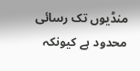منڈیوں تک رسائی محدود ہے کیونکہ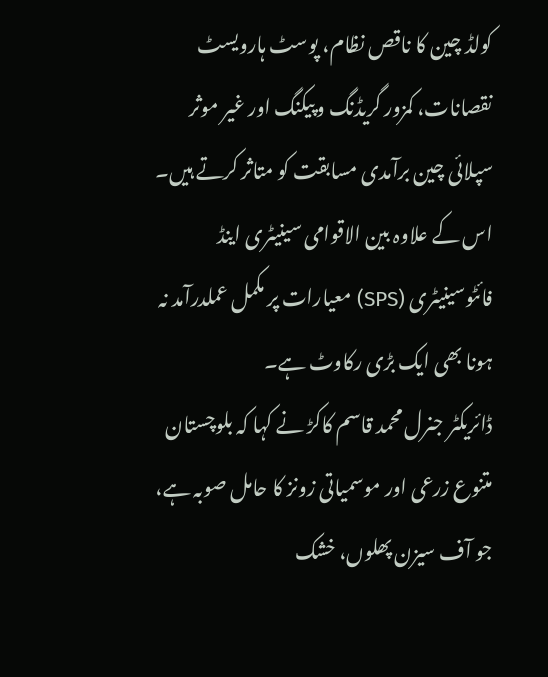کولڈ چین کا ناقص نظام، پوسٹ ہارویسٹ نقصانات، کمزور گریڈنگ و پیکنگ اور غیر موثر سپلائی چین برآمدی مسابقت کو متاثر کرتے ہیں۔ اس کے علاوہ بین الاقوامی سینیٹری اینڈ فائٹوسینیٹری (SPS) معیارات پر مکمل عملدرآمد نہ ہونا بھی ایک بڑی رکاوٹ ہے۔
ڈائریکٹر جنرل محمد قاسم کاکڑ نے کہا کہ بلوچستان متنوع زرعی اور موسمیاتی زونز کا حامل صوبہ ہے، جو آف سیزن پھلوں، خشک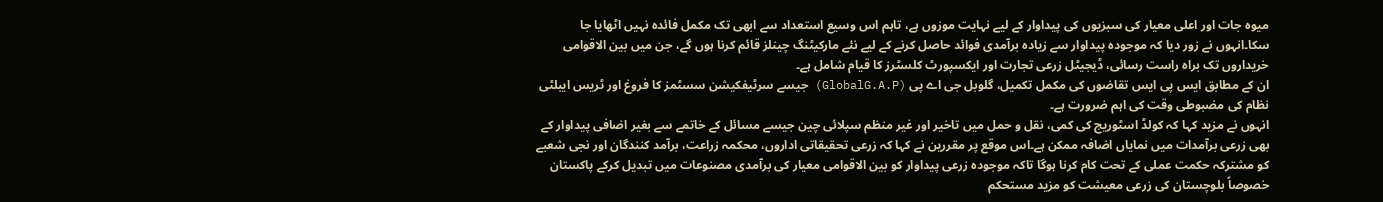میوہ جات اور اعلی معیار کی سبزیوں کی پیداوار کے لیے نہایت موزوں ہے، تاہم اس وسیع استعداد سے ابھی تک مکمل فائدہ نہیں اٹھایا جا سکا۔انہوں نے زور دیا کہ موجودہ پیداوار سے زیادہ برآمدی فوائد حاصل کرنے کے لیے نئے مارکیٹنگ چینلز قائم کرنا ہوں گے، جن میں بین الاقوامی خریداروں تک براہ راست رسائی، ڈیجیٹل زرعی تجارت اور ایکسپورٹ کلسٹرز کا قیام شامل ہے۔
ان کے مطابق ایس پی ایس تقاضوں کی مکمل تکمیل، گلوبل جی اے پی (GlobalG.A.P) جیسے سرٹیفکیشن سسٹمز کا فروغ اور ٹریس ایبلٹی نظام کی مضبوطی وقت کی اہم ضرورت ہے۔
انہوں نے مزید کہا کہ کولڈ اسٹوریج کی کمی، نقل و حمل میں تاخیر اور غیر منظم سپلائی چین جیسے مسائل کے خاتمے سے بغیر اضافی پیداوار کے بھی زرعی برآمدات میں نمایاں اضافہ ممکن ہے۔اس موقع پر مقررین نے کہا کہ زرعی تحقیقاتی اداروں، محکمہ زراعت، برآمد کنندگان اور نجی شعبے کو مشترکہ حکمت عملی کے تحت کام کرنا ہوگا تاکہ موجودہ زرعی پیداوار کو بین الاقوامی معیار کی برآمدی مصنوعات میں تبدیل کرکے پاکستان خصوصاً بلوچستان کی زرعی معیشت کو مزید مستحکم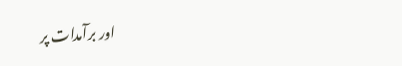اور برآمدات پر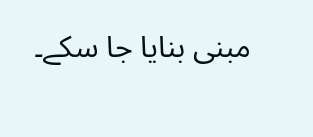مبنی بنایا جا سکے۔